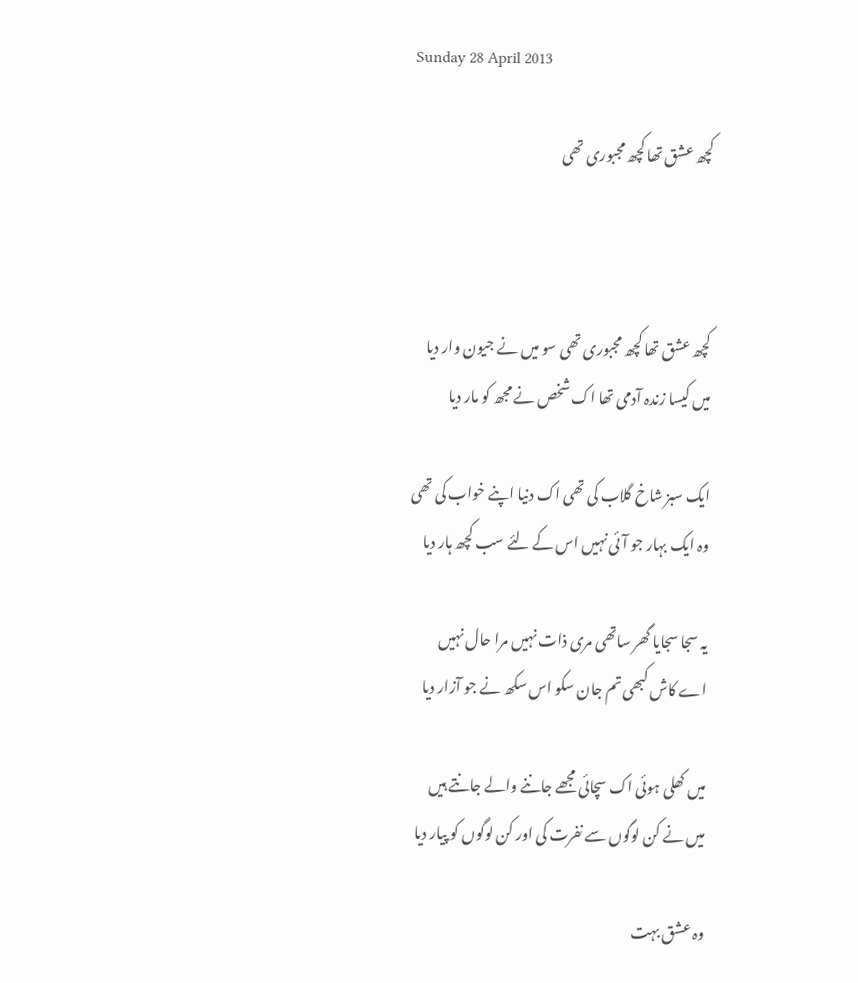Sunday 28 April 2013

کچھ عشق تھا کچھ مجبوری تھی



کچھ عشق تھا کچھ مجبوری تھی سو میں نے جیون وار دیا
میں کیسا زندہ آدمی تھا اک شخص نے مجھ کو مار دیا

ایک سبز شاخ گلاب کی تھی اک دنیا اپنے خواب کی تھی
وہ ایک بہار جو آئی نہیں اس کے لئے سب کچھ ہار دیا

یہ سجا سجایا گھر ساتھی مری ذات نہیں مرا حال نہیں
اے کاش کبھی تم جان سکو اس سکھ نے جو آزار دیا

میں کھلی ہوئی اک سچائی مجھے جاننے والے جانتے ہیں
میں نے کن لوگوں سے نفرت کی اور کن لوگوں کو پیار دیا

وہ عشق بہت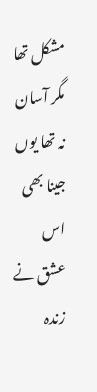مشکل تھا مگر آسان نہ تھا یوں جینا بھی
اس عشق نے زندہ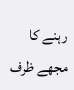رہنے کا مجھے ظرف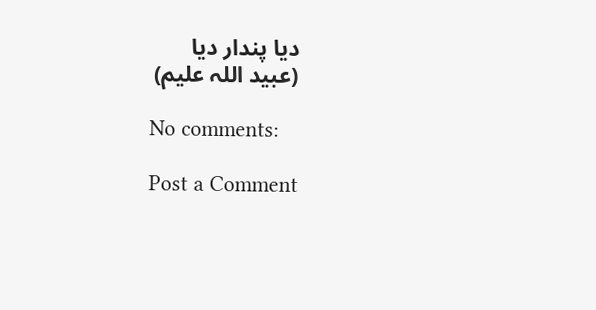دیا پندار دیا
(عبید اللہ علیم)

No comments:

Post a Comment